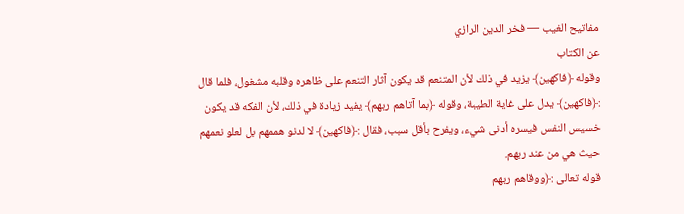مفاتيح الغيب — فخر الدين الرازي
عن الكتاب
وقوله ﴿فاكهين﴾ يزيد في ذلك لأن المتنعم قد يكون آثار التنعم على ظاهره وقلبه مشغول، فلما قال :﴿فاكهين﴾ يدل على غاية الطيبة، وقوله ﴿بما آتاهم ربهم﴾ يفيد زيادة في ذلك، لأن الفكه قد يكون خسيس النفس فيسره أدنى شيء، ويفرح بأقل سبب، فقال :﴿فاكهين﴾ لا لدنو هممهم بل لعلو نعمهم حيث هي من عند ربهم.
قوله تعالى :﴿ووقاهم ربهم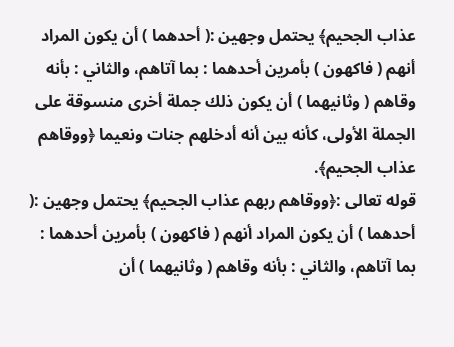عذاب الجحيم﴾ يحتمل وجهين :( أحدهما ) أن يكون المراد أنهم ( فاكهون ) بأمرين أحدهما : بما آتاهم، والثاني : بأنه وقاهم ( وثانيهما ) أن يكون ذلك جملة أخرى منسوقة على الجملة الأولى، كأنه بين أنه أدخلهم جنات ونعيما ﴿ووقاهم عذاب الجحيم﴾.
قوله تعالى :﴿ووقاهم ربهم عذاب الجحيم﴾ يحتمل وجهين :( أحدهما ) أن يكون المراد أنهم ( فاكهون ) بأمرين أحدهما : بما آتاهم، والثاني : بأنه وقاهم ( وثانيهما ) أن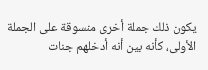يكون ذلك جملة أخرى منسوقة على الجملة الأولى، كأنه بين أنه أدخلهم جنات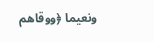ونعيما ﴿ووقاهم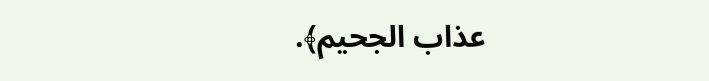عذاب الجحيم﴾.